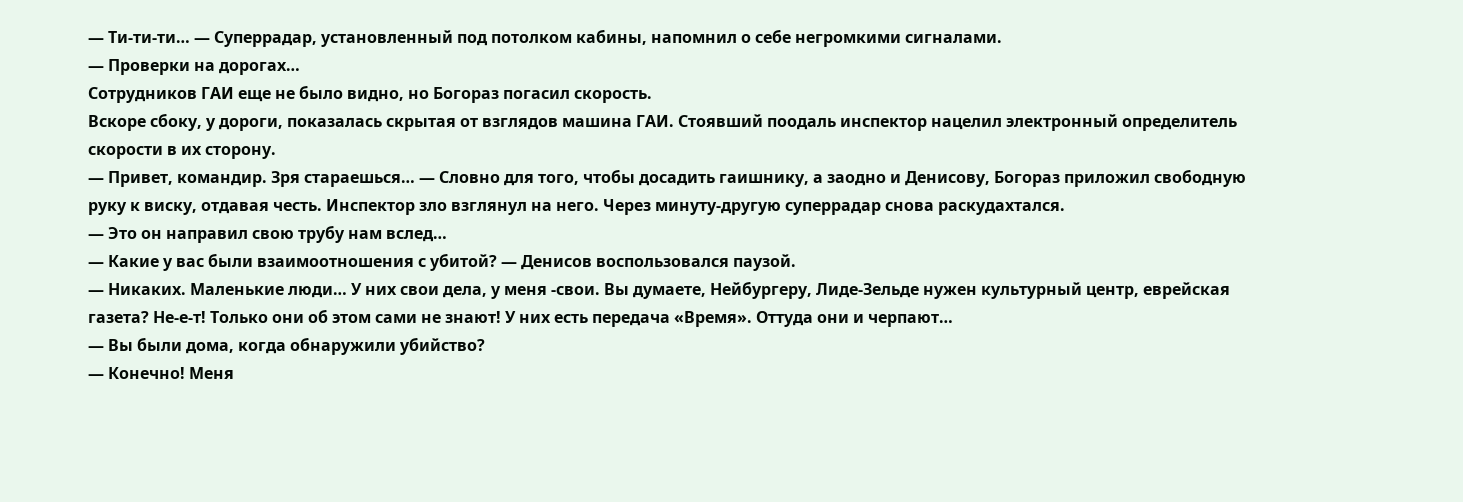— Ти-ти-ти… — Суперрадар, установленный под потолком кабины, напомнил о себе негромкими сигналами.
— Проверки на дорогах…
Сотрудников ГАИ еще не было видно, но Богораз погасил скорость.
Вскоре сбоку, у дороги, показалась скрытая от взглядов машина ГАИ. Стоявший поодаль инспектор нацелил электронный определитель скорости в их сторону.
— Привет, командир. Зря стараешься… — Словно для того, чтобы досадить гаишнику, а заодно и Денисову, Богораз приложил свободную руку к виску, отдавая честь. Инспектор зло взглянул на него. Через минуту-другую суперрадар снова раскудахтался.
— Это он направил свою трубу нам вслед…
— Какие у вас были взаимоотношения с убитой? — Денисов воспользовался паузой.
— Никаких. Маленькие люди… У них свои дела, у меня -свои. Вы думаете, Нейбургеру, Лиде-Зельде нужен культурный центр, еврейская газета? Не-е-т! Только они об этом сами не знают! У них есть передача «Время». Оттуда они и черпают…
— Вы были дома, когда обнаружили убийство?
— Конечно! Меня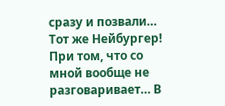сразу и позвали… Тот же Нейбургер! При том, что со мной вообще не разговаривает… В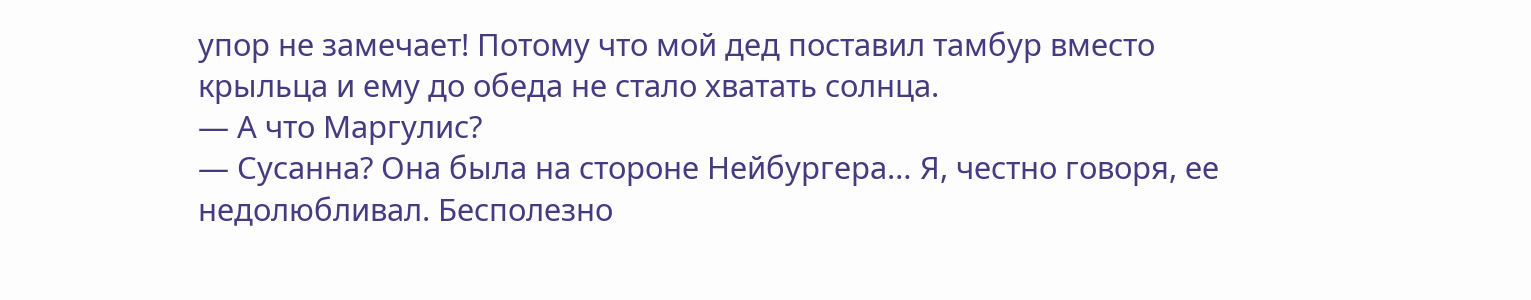упор не замечает! Потому что мой дед поставил тамбур вместо крыльца и ему до обеда не стало хватать солнца.
— А что Маргулис?
— Сусанна? Она была на стороне Нейбургера… Я, честно говоря, ее недолюбливал. Бесполезно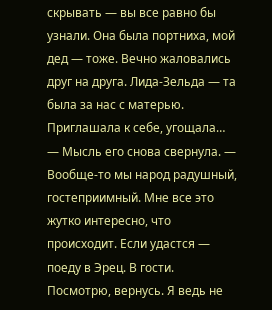скрывать — вы все равно бы узнали. Она была портниха, мой дед — тоже. Вечно жаловались друг на друга. Лида-Зельда — та была за нас с матерью. Приглашала к себе, угощала… — Мысль его снова свернула. — Вообще-то мы народ радушный, гостеприимный. Мне все это жутко интересно, что происходит. Если удастся — поеду в Эрец. В гости. Посмотрю, вернусь. Я ведь не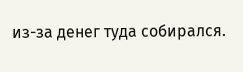из-за денег туда собирался.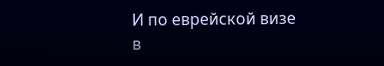И по еврейской визе в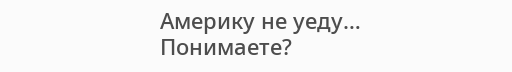Америку не уеду… Понимаете?